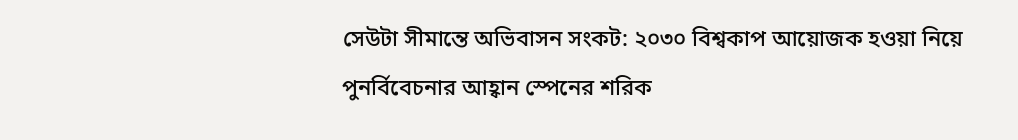সেউটা সীমান্তে অভিবাসন সংকট: ২০৩০ বিশ্বকাপ আয়োজক হওয়া নিয়ে পুনর্বিবেচনার আহ্বান স্পেনের শরিক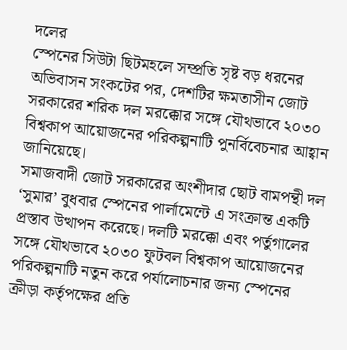দলের
স্পেনের সিউটা ছিটমহলে সম্প্রতি সৃষ্ট বড় ধরনের অভিবাসন সংকটের পর, দেশটির ক্ষমতাসীন জোট সরকারের শরিক দল মরক্কোর সঙ্গে যৌথভাবে ২০৩০ বিশ্বকাপ আয়োজনের পরিকল্পনাটি পুনর্বিবেচনার আহ্বান জানিয়েছে।
সমাজবাদী জোট সরকারের অংশীদার ছোট বামপন্থী দল ‘সুমার’ বুধবার স্পেনের পার্লামেন্টে এ সংক্রান্ত একটি প্রস্তাব উত্থাপন করেছে। দলটি মরক্কো এবং পর্তুগালের সঙ্গে যৌথভাবে ২০৩০ ফুটবল বিশ্বকাপ আয়োজনের পরিকল্পনাটি নতুন করে পর্যালোচনার জন্য স্পেনের ক্রীড়া কর্তৃপক্ষের প্রতি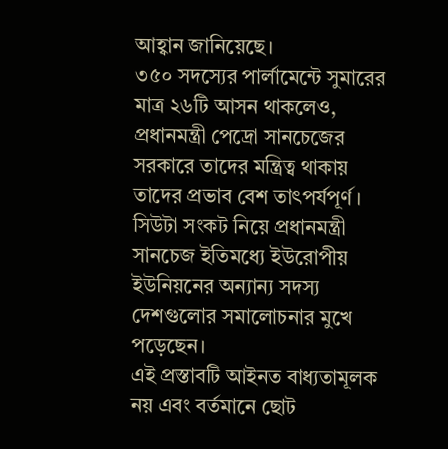আহ্বান জানিয়েছে।
৩৫০ সদস্যের পার্লামেন্টে সুমারের মাত্র ২৬টি আসন থাকলেও, প্রধানমন্ত্রী পেদ্রো সানচেজের সরকারে তাদের মন্ত্রিত্ব থাকায় তাদের প্রভাব বেশ তাৎপর্যপূর্ণ। সিউটা সংকট নিয়ে প্রধানমন্ত্রী সানচেজ ইতিমধ্যে ইউরোপীয় ইউনিয়নের অন্যান্য সদস্য দেশগুলোর সমালোচনার মুখে পড়েছেন।
এই প্রস্তাবটি আইনত বাধ্যতামূলক নয় এবং বর্তমানে ছোট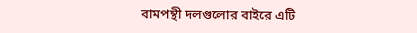বামপন্থী দলগুলোর বাইরে এটি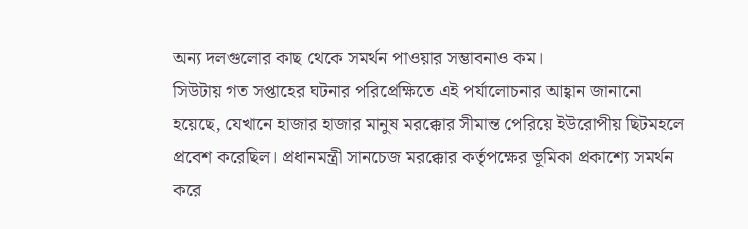অন্য দলগুলোর কাছ থেকে সমর্থন পাওয়ার সম্ভাবনাও কম।
সিউটায় গত সপ্তাহের ঘটনার পরিপ্রেক্ষিতে এই পর্যালোচনার আহ্বান জানানো হয়েছে, যেখানে হাজার হাজার মানুষ মরক্কোর সীমান্ত পেরিয়ে ইউরোপীয় ছিটমহলে প্রবেশ করেছিল। প্রধানমন্ত্রী সানচেজ মরক্কোর কর্তৃপক্ষের ভূমিকা প্রকাশ্যে সমর্থন করে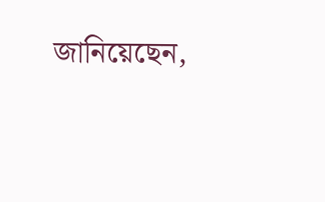জানিয়েছেন,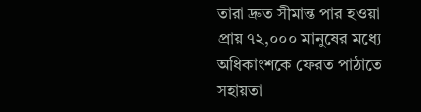তারা দ্রুত সীমান্ত পার হওয়া প্রায় ৭২,০০০ মানুষের মধ্যে অধিকাংশকে ফেরত পাঠাতে সহায়তা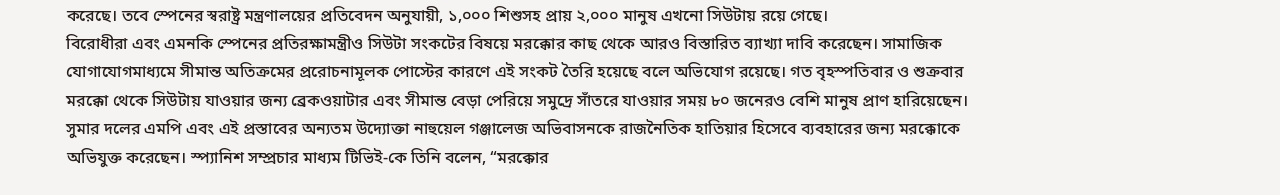করেছে। তবে স্পেনের স্বরাষ্ট্র মন্ত্রণালয়ের প্রতিবেদন অনুযায়ী, ১,০০০ শিশুসহ প্রায় ২,০০০ মানুষ এখনো সিউটায় রয়ে গেছে।
বিরোধীরা এবং এমনকি স্পেনের প্রতিরক্ষামন্ত্রীও সিউটা সংকটের বিষয়ে মরক্কোর কাছ থেকে আরও বিস্তারিত ব্যাখ্যা দাবি করেছেন। সামাজিক যোগাযোগমাধ্যমে সীমান্ত অতিক্রমের প্ররোচনামূলক পোস্টের কারণে এই সংকট তৈরি হয়েছে বলে অভিযোগ রয়েছে। গত বৃহস্পতিবার ও শুক্রবার মরক্কো থেকে সিউটায় যাওয়ার জন্য ব্রেকওয়াটার এবং সীমান্ত বেড়া পেরিয়ে সমুদ্রে সাঁতরে যাওয়ার সময় ৮০ জনেরও বেশি মানুষ প্রাণ হারিয়েছেন।
সুমার দলের এমপি এবং এই প্রস্তাবের অন্যতম উদ্যোক্তা নাহুয়েল গঞ্জালেজ অভিবাসনকে রাজনৈতিক হাতিয়ার হিসেবে ব্যবহারের জন্য মরক্কোকে অভিযুক্ত করেছেন। স্প্যানিশ সম্প্রচার মাধ্যম টিভিই-কে তিনি বলেন, “মরক্কোর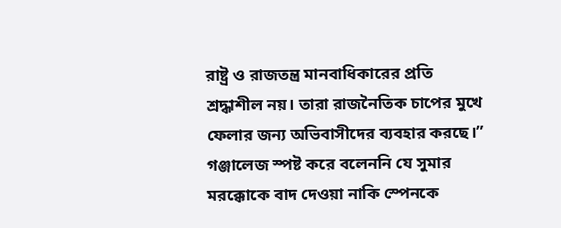রাষ্ট্র ও রাজতন্ত্র মানবাধিকারের প্রতি শ্রদ্ধাশীল নয়। তারা রাজনৈতিক চাপের মুখে ফেলার জন্য অভিবাসীদের ব্যবহার করছে।”
গঞ্জালেজ স্পষ্ট করে বলেননি যে সুমার মরক্কোকে বাদ দেওয়া নাকি স্পেনকে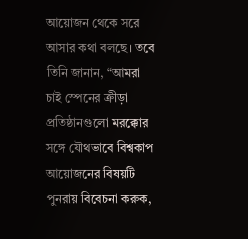আয়োজন থেকে সরে আসার কথা বলছে। তবে তিনি জানান, “আমরা চাই স্পেনের ক্রীড়া প্রতিষ্ঠানগুলো মরক্কোর সঙ্গে যৌথভাবে বিশ্বকাপ আয়োজনের বিষয়টি পুনরায় বিবেচনা করুক,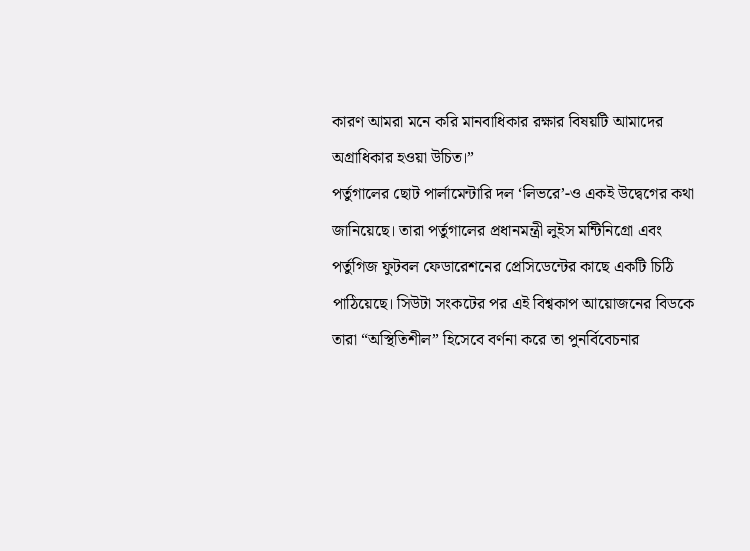কারণ আমরা মনে করি মানবাধিকার রক্ষার বিষয়টি আমাদের অগ্রাধিকার হওয়া উচিত।”
পর্তুগালের ছোট পার্লামেন্টারি দল ‘লিভরে’-ও একই উদ্বেগের কথা জানিয়েছে। তারা পর্তুগালের প্রধানমন্ত্রী লুইস মন্টিনিগ্রো এবং পর্তুগিজ ফুটবল ফেডারেশনের প্রেসিডেন্টের কাছে একটি চিঠি পাঠিয়েছে। সিউটা সংকটের পর এই বিশ্বকাপ আয়োজনের বিডকে তারা “অস্থিতিশীল” হিসেবে বর্ণনা করে তা পুনর্বিবেচনার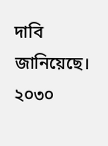দাবি জানিয়েছে।
২০৩০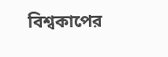বিশ্বকাপের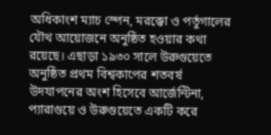অধিকাংশ ম্যাচ স্পেন, মরক্কো ও পর্তুগালের যৌথ আয়োজনে অনুষ্ঠিত হওয়ার কথা রয়েছে। এছাড়া ১৯৩০ সালে উরুগুয়েতে অনুষ্ঠিত প্রথম বিশ্বকাপের শতবর্ষ উদযাপনের অংশ হিসেবে আর্জেন্টিনা, প্যারাগুয়ে ও উরুগুয়েতে একটি করে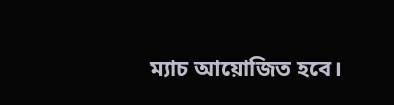ম্যাচ আয়োজিত হবে।